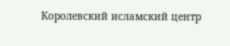Королевский исламский центр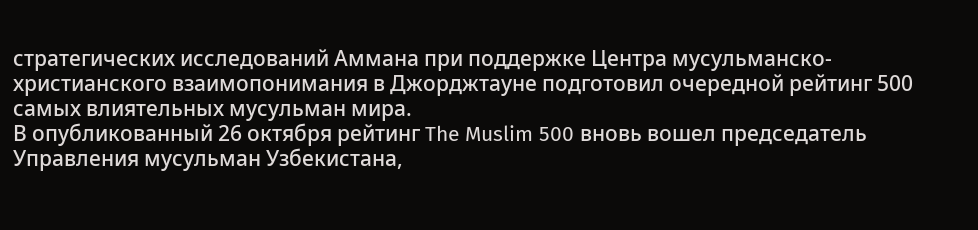стратегических исследований Аммана при поддержке Центра мусульманско-христианского взаимопонимания в Джорджтауне подготовил очередной рейтинг 500 самых влиятельных мусульман мира.
В опубликованный 26 октября рейтинг The Muslim 500 вновь вошел председатель Управления мусульман Узбекистана,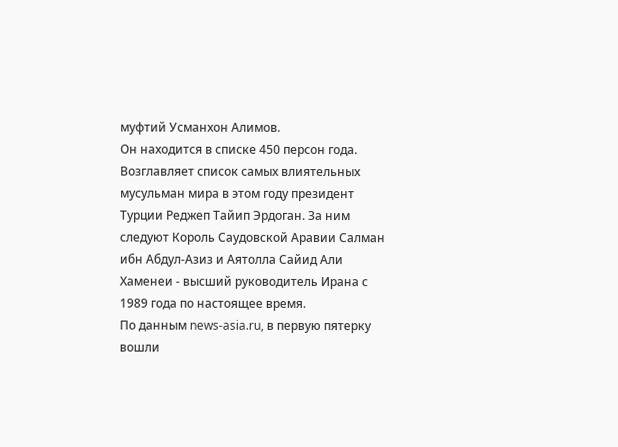муфтий Усманхон Алимов.
Он находится в списке 450 персон года.
Возглавляет список самых влиятельных мусульман мира в этом году президент Турции Реджеп Тайип Эрдоган. За ним следуют Король Саудовской Аравии Салман ибн Абдул-Азиз и Аятолла Сайид Али Хаменеи - высший руководитель Ирана с 1989 года по настоящее время.
По данным news-asia.ru, в первую пятерку вошли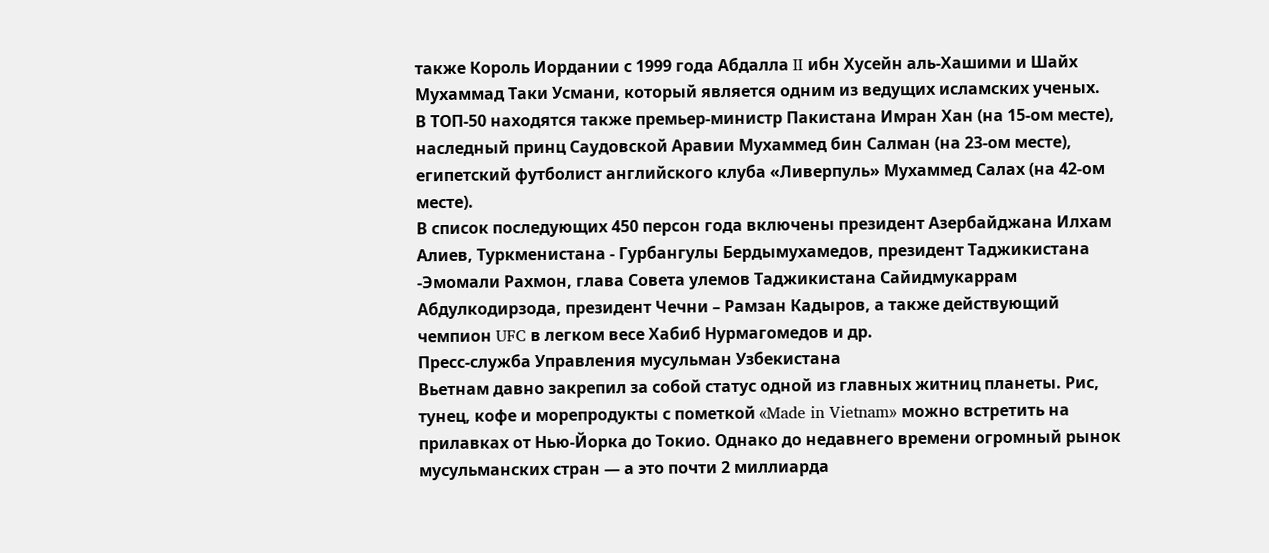также Король Иордании с 1999 года Абдалла II ибн Хусейн аль-Хашими и Шайх Мухаммад Таки Усмани, который является одним из ведущих исламских ученых.
В ТОП-50 находятся также премьер-министр Пакистана Имран Хан (на 15-ом месте), наследный принц Саудовской Аравии Мухаммед бин Салман (на 23-ом месте), египетский футболист английского клуба «Ливерпуль» Мухаммед Салах (на 42-ом месте).
В список последующих 450 персон года включены президент Азербайджана Илхам Алиев, Туркменистана - Гурбангулы Бердымухамедов, президент Таджикистана -Эмомали Рахмон, глава Совета улемов Таджикистана Сайидмукаррам Абдулкодирзода, президент Чечни – Рамзан Кадыров, а также действующий чемпион UFC в легком весе Хабиб Нурмагомедов и др.
Пресс-служба Управления мусульман Узбекистана
Вьетнам давно закрепил за собой статус одной из главных житниц планеты. Рис, тунец, кофе и морепродукты с пометкой «Made in Vietnam» можно встретить на прилавках от Нью-Йорка до Токио. Однако до недавнего времени огромный рынок мусульманских стран — а это почти 2 миллиарда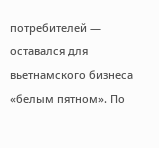потребителей — оставался для вьетнамского бизнеса «белым пятном». По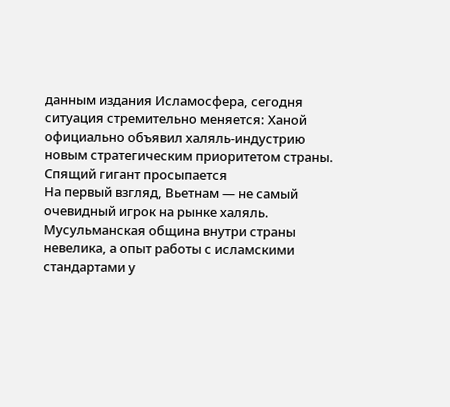данным издания Исламосфера, сегодня ситуация стремительно меняется: Ханой официально объявил халяль-индустрию новым стратегическим приоритетом страны.
Спящий гигант просыпается
На первый взгляд, Вьетнам — не самый очевидный игрок на рынке халяль. Мусульманская община внутри страны невелика, а опыт работы с исламскими стандартами у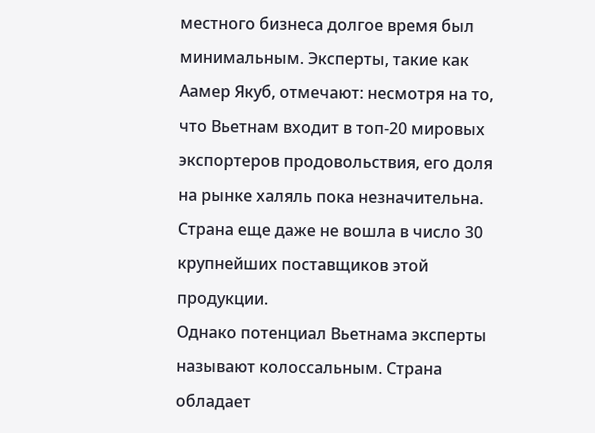местного бизнеса долгое время был минимальным. Эксперты, такие как Аамер Якуб, отмечают: несмотря на то, что Вьетнам входит в топ-20 мировых экспортеров продовольствия, его доля на рынке халяль пока незначительна. Страна еще даже не вошла в число 30 крупнейших поставщиков этой продукции.
Однако потенциал Вьетнама эксперты называют колоссальным. Страна обладает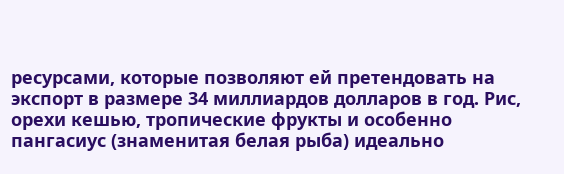ресурсами, которые позволяют ей претендовать на экспорт в размере 34 миллиардов долларов в год. Рис, орехи кешью, тропические фрукты и особенно пангасиус (знаменитая белая рыба) идеально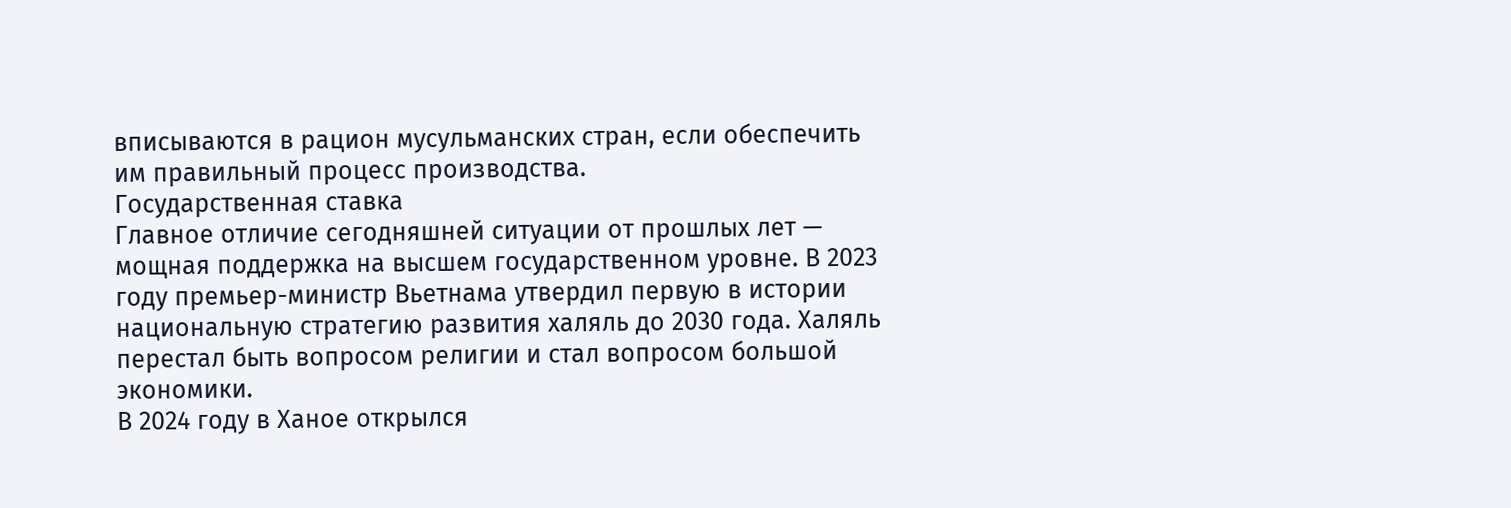вписываются в рацион мусульманских стран, если обеспечить им правильный процесс производства.
Государственная ставка
Главное отличие сегодняшней ситуации от прошлых лет — мощная поддержка на высшем государственном уровне. В 2023 году премьер-министр Вьетнама утвердил первую в истории национальную стратегию развития халяль до 2030 года. Халяль перестал быть вопросом религии и стал вопросом большой экономики.
В 2024 году в Ханое открылся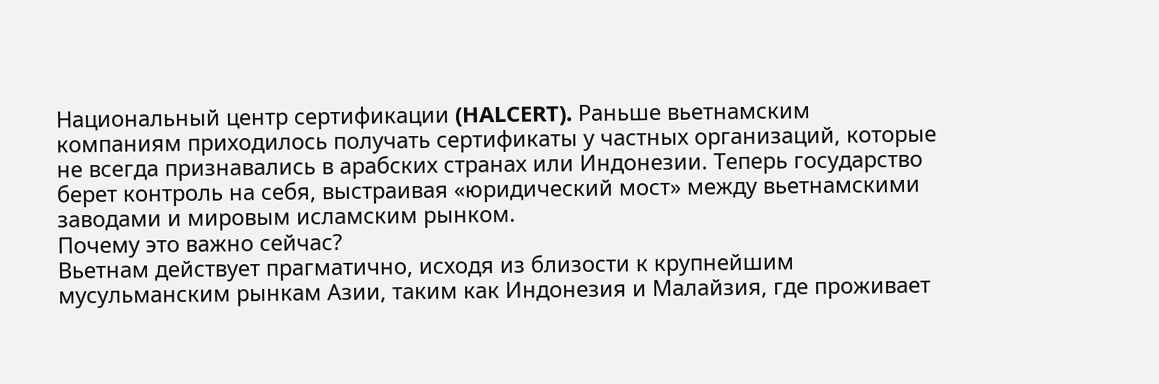Национальный центр сертификации (HALCERT). Раньше вьетнамским компаниям приходилось получать сертификаты у частных организаций, которые не всегда признавались в арабских странах или Индонезии. Теперь государство берет контроль на себя, выстраивая «юридический мост» между вьетнамскими заводами и мировым исламским рынком.
Почему это важно сейчас?
Вьетнам действует прагматично, исходя из близости к крупнейшим мусульманским рынкам Азии, таким как Индонезия и Малайзия, где проживает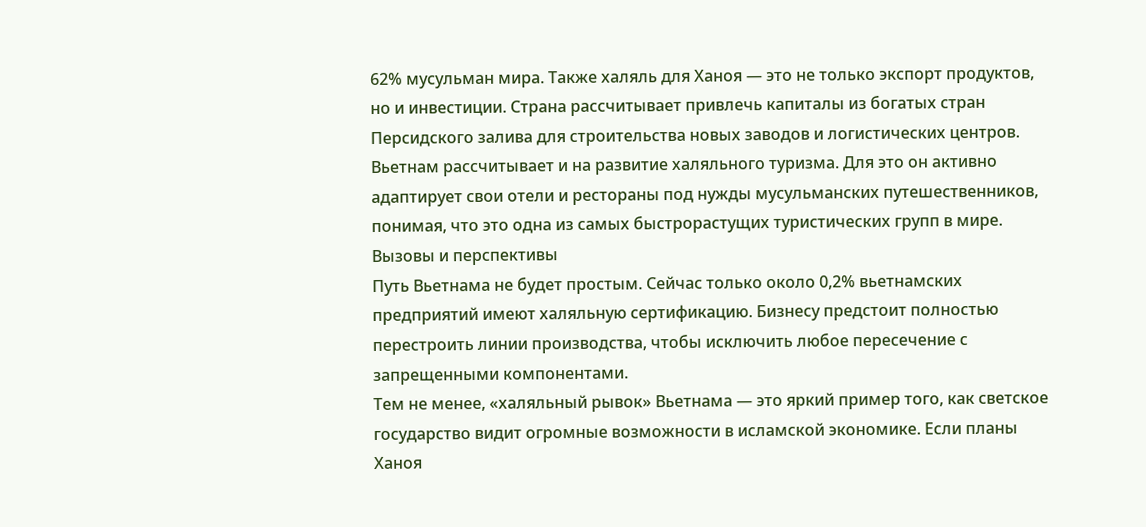62% мусульман мира. Также халяль для Ханоя — это не только экспорт продуктов, но и инвестиции. Страна рассчитывает привлечь капиталы из богатых стран Персидского залива для строительства новых заводов и логистических центров. Вьетнам рассчитывает и на развитие халяльного туризма. Для это он активно адаптирует свои отели и рестораны под нужды мусульманских путешественников, понимая, что это одна из самых быстрорастущих туристических групп в мире.
Вызовы и перспективы
Путь Вьетнама не будет простым. Сейчас только около 0,2% вьетнамских предприятий имеют халяльную сертификацию. Бизнесу предстоит полностью перестроить линии производства, чтобы исключить любое пересечение с запрещенными компонентами.
Тем не менее, «халяльный рывок» Вьетнама — это яркий пример того, как светское государство видит огромные возможности в исламской экономике. Если планы Ханоя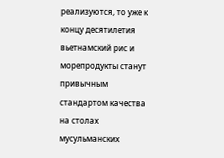реализуются, то уже к концу десятилетия вьетнамский рис и морепродукты станут привычным стандартом качества на столах мусульманских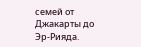семей от Джакарты до Эр-Рияда.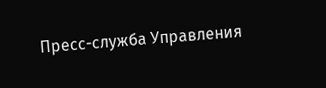Пресс-служба Управления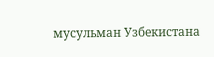мусульман Узбекистана